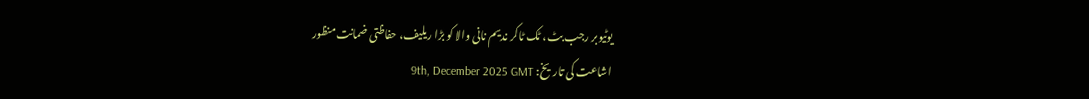یوٹیوبر رجب بٹ، ٹک ٹاکر ندیم نانی والا کو بڑا ریلیف، حفاظتی ضمانت منظور
اشاعت کی تاریخ: 9th, December 2025 GMT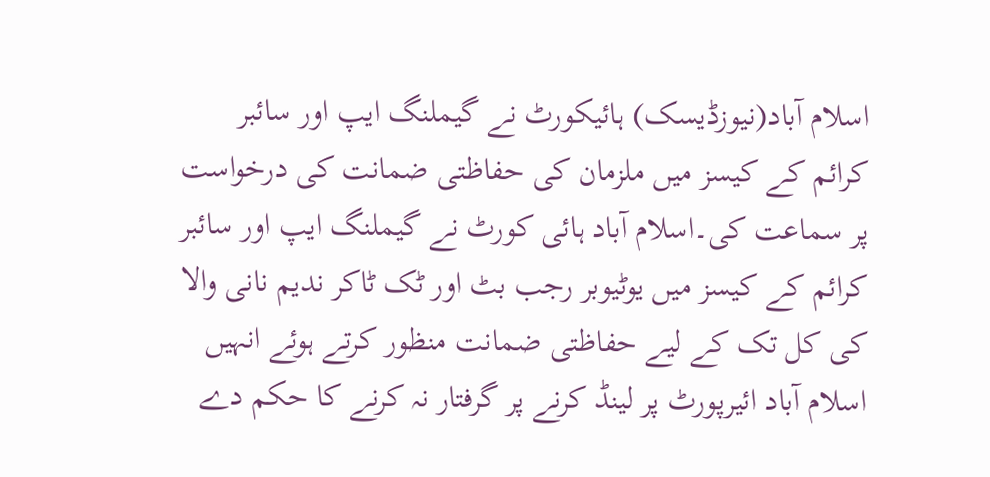اسلام آباد(نیوزڈیسک) ہائیکورٹ نے گیملنگ ایپ اور سائبر کرائم کے کیسز میں ملزمان کی حفاظتی ضمانت کی درخواست پر سماعت کی۔اسلام آباد ہائی کورٹ نے گیملنگ ایپ اور سائبر کرائم کے کیسز میں یوٹیوبر رجب بٹ اور ٹک ٹاکر ندیم نانی والا کی کل تک کے لیے حفاظتی ضمانت منظور کرتے ہوئے انہیں اسلام آباد ائیرپورٹ پر لینڈ کرنے پر گرفتار نہ کرنے کا حکم دے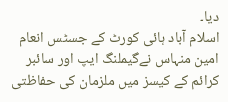دیا۔
اسلام آباد ہائی کورٹ کے جسٹس انعام امین منہاس نےگیملنگ ایپ اور سائبر کرائم کے کیسز میں ملزمان کی حفاظتی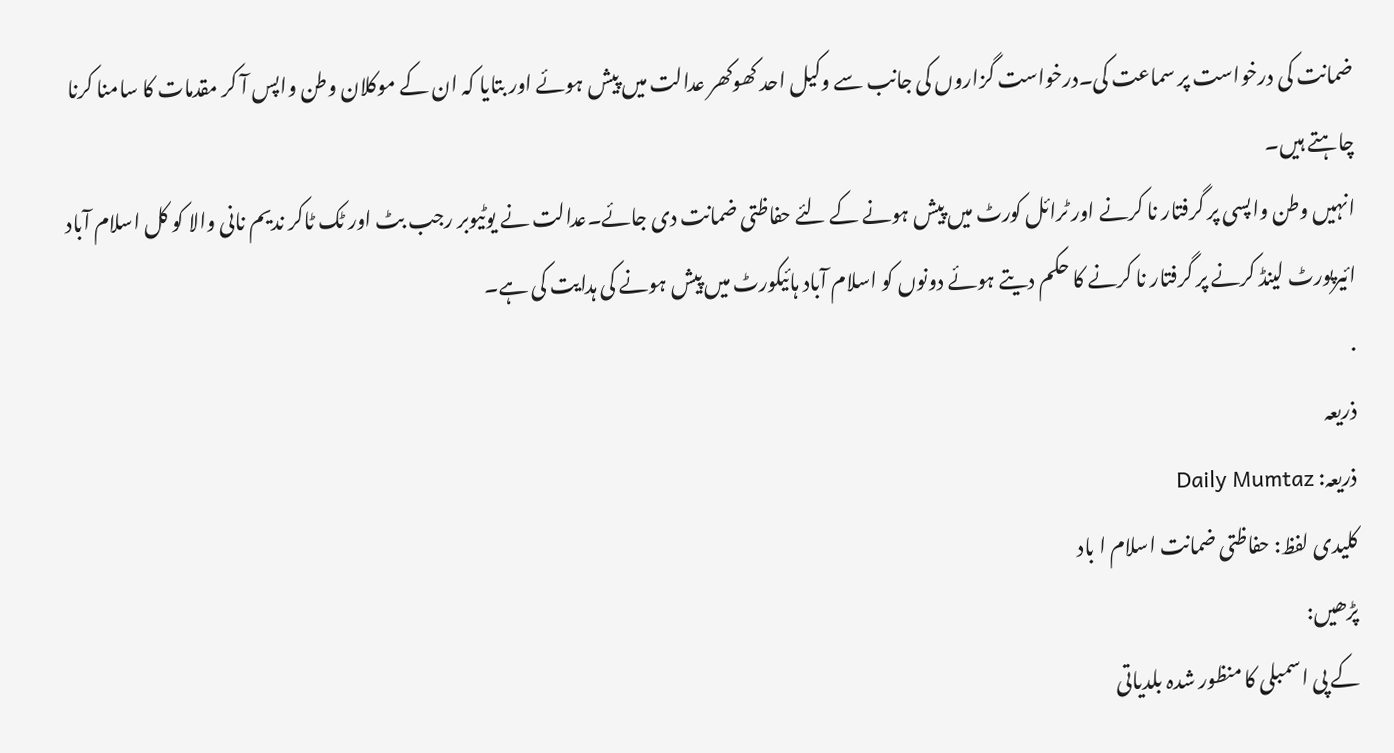ضمانت کی درخواست پر سماعت کی۔درخواست گزاروں کی جانب سے وکیل احد کھوکھر عدالت میں پیش ہوئے اور بتایا کہ ان کے موکلان وطن واپس آ کر مقدمات کا سامنا کرنا چاہتے ہیں۔
انہیں وطن واپسی پر گرفتار نا کرنے اور ٹرائل کورٹ میں پیش ہونے کے لئے حفاظتی ضمانت دی جائے۔عدالت نے یوٹیوبر رجب بٹ اور ٹک ٹاکر ندیم نانی والا کو کل اسلام آباد ائیرپورٹ لینڈ کرنے پر گرفتار نا کرنے کا حکم دیتے ہوئے دونوں کو اسلام آباد ہائیکورٹ میں پیش ہونے کی ہدایت کی ہے۔
.
ذریعہ
ذریعہ: Daily Mumtaz
کلیدی لفظ: حفاظتی ضمانت اسلام ا باد
پڑھیں:
کے پی اسمبلی کا منظور شدہ بلدیاتی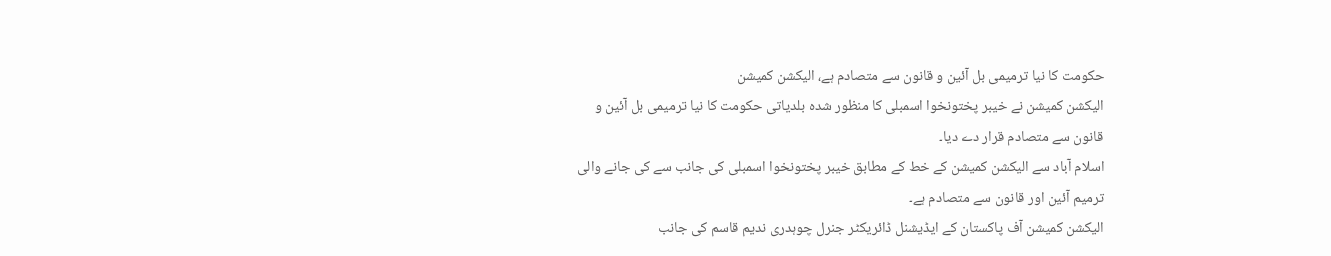حکومت کا نیا ترمیمی بل آئین و قانون سے متصادم ہے، الیکشن کمیشن
الیکشن کمیشن نے خیبر پختونخوا اسمبلی کا منظور شدہ بلدیاتی حکومت کا نیا ترمیمی بل آئین و قانون سے متصادم قرار دے دیا۔
اسلام آباد سے الیکشن کمیشن کے خط کے مطابق خیبر پختونخوا اسمبلی کی جانب سے کی جانے والی ترمیم آئین اور قانون سے متصادم ہے۔
الیکشن کمیشن آف پاکستان کے ایڈیشنل ڈائریکٹر جنرل چوہدری ندیم قاسم کی جانب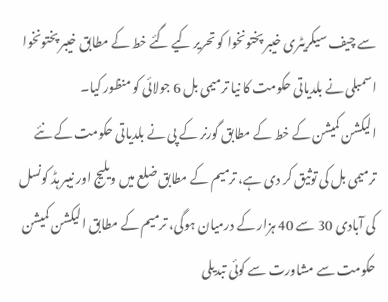سے چیف سیکریٹری خیبر پختونخوا کو تحریر کیے گئے خط کے مطابق خیبر پختونخوا اسمبلی نے بلدیاتی حکومت کا نیا ترمیمی بل 6 جولائی کو منظور کیا۔
الیکشن کمیشن کے خط کے مطابق گورنر کے پی نے بلدیاتی حکومت کے نئے ترمیمی بل کی توثیق کر دی ہے، ترمیم کے مطابق ضلع میں ویلیج اور نیبر ہڈ کونسل کی آبادی 30 سے 40 ہزار کے درمیان ہوگی، ترمیم کے مطابق الیکشن کمیشن حکومت سے مشاورت سے کوئی تبدیلی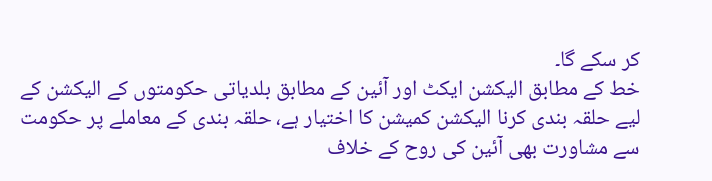کر سکے گا۔
خط کے مطابق الیکشن ایکٹ اور آئین کے مطابق بلدیاتی حکومتوں کے الیکشن کے لیے حلقہ بندی کرنا الیکشن کمیشن کا اختیار ہے، حلقہ بندی کے معاملے پر حکومت سے مشاورت بھی آئین کی روح کے خلاف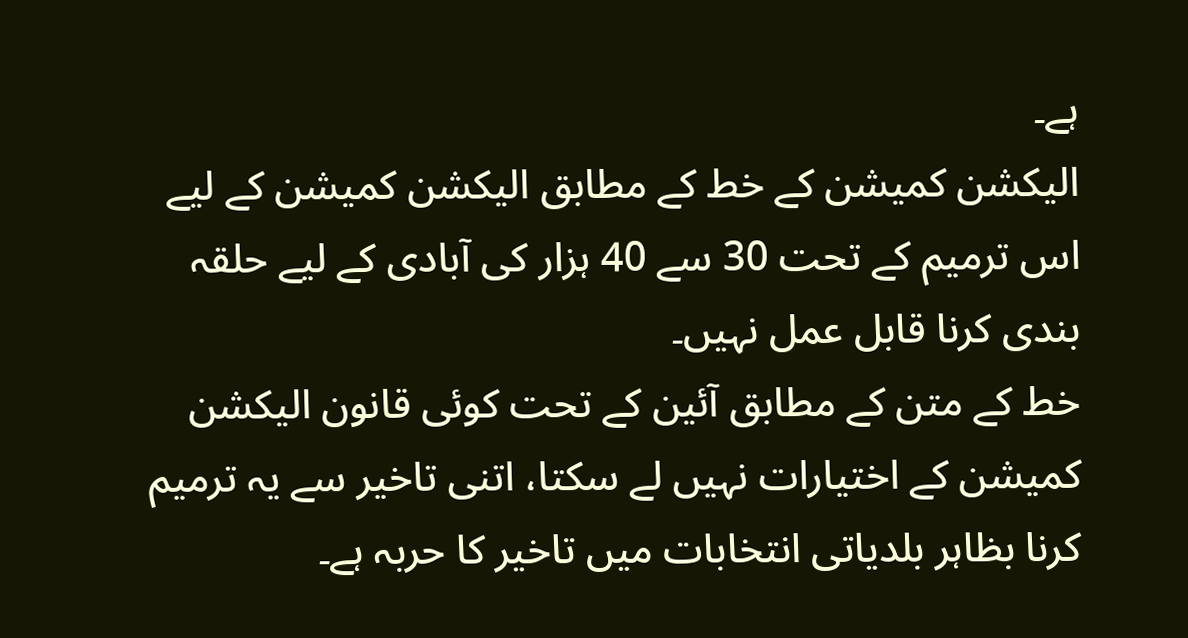ہے۔
الیکشن کمیشن کے خط کے مطابق الیکشن کمیشن کے لیے اس ترمیم کے تحت 30 سے 40 ہزار کی آبادی کے لیے حلقہ بندی کرنا قابل عمل نہیں۔
خط کے متن کے مطابق آئین کے تحت کوئی قانون الیکشن کمیشن کے اختیارات نہیں لے سکتا، اتنی تاخیر سے یہ ترمیم کرنا بظاہر بلدیاتی انتخابات میں تاخیر کا حربہ ہے۔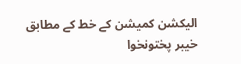الیکشن کمیشن کے خط کے مطابق خیبر پختونخوا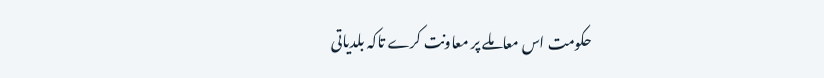حکومت اس معاملے پر معاونت کرے تاکہ بلدیاتی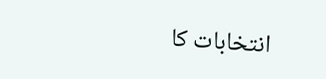انتخابات کا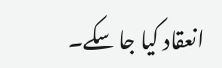انعقاد کیا جا سکے۔